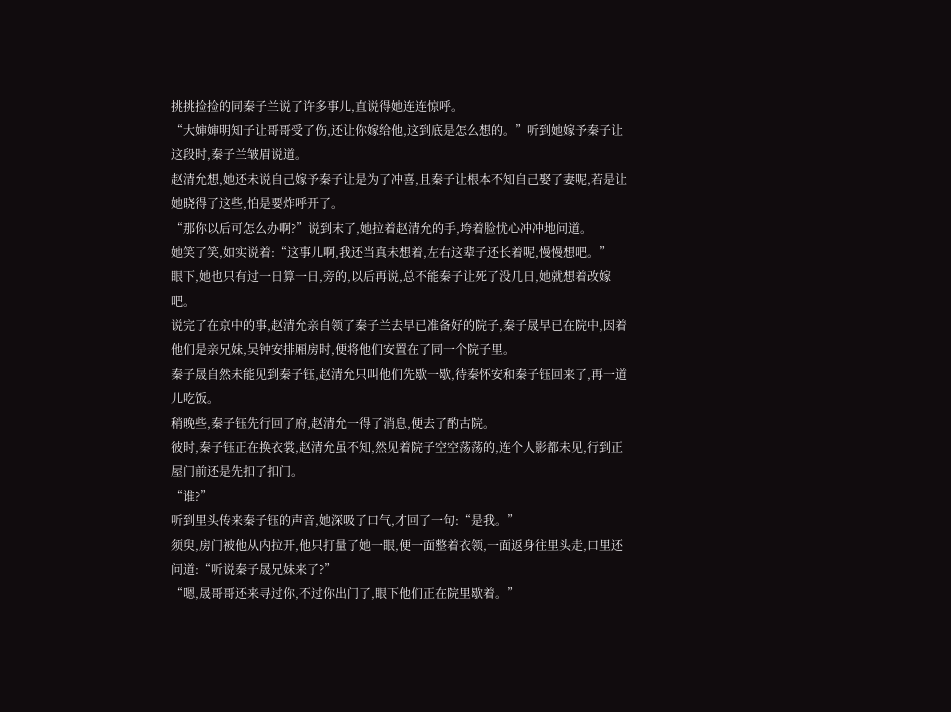挑挑捡捡的同秦子兰说了许多事儿,直说得她连连惊呼。
“大婶婶明知子让哥哥受了伤,还让你嫁给他,这到底是怎么想的。”听到她嫁予秦子让这段时,秦子兰皱眉说道。
赵清允想,她还未说自己嫁予秦子让是为了冲喜,且秦子让根本不知自己娶了妻呢,若是让她晓得了这些,怕是要炸呼开了。
“那你以后可怎么办啊?”说到末了,她拉着赵清允的手,垮着脸忧心冲冲地问道。
她笑了笑,如实说着:“这事儿啊,我还当真未想着,左右这辈子还长着呢,慢慢想吧。”
眼下,她也只有过一日算一日,旁的,以后再说,总不能秦子让死了没几日,她就想着改嫁吧。
说完了在京中的事,赵清允亲自领了秦子兰去早已准备好的院子,秦子晟早已在院中,因着他们是亲兄妹,吴钟安排厢房时,便将他们安置在了同一个院子里。
秦子晟自然未能见到秦子钰,赵清允只叫他们先歇一歇,待秦怀安和秦子钰回来了,再一道儿吃饭。
稍晚些,秦子钰先行回了府,赵清允一得了消息,便去了酌古院。
彼时,秦子钰正在换衣裳,赵清允虽不知,然见着院子空空荡荡的,连个人影都未见,行到正屋门前还是先扣了扣门。
“谁?”
听到里头传来秦子钰的声音,她深吸了口气,才回了一句:“是我。”
须臾,房门被他从内拉开,他只打量了她一眼,便一面整着衣领,一面返身往里头走,口里还问道:“听说秦子晟兄妹来了?”
“嗯,晟哥哥还来寻过你,不过你出门了,眼下他们正在院里歇着。”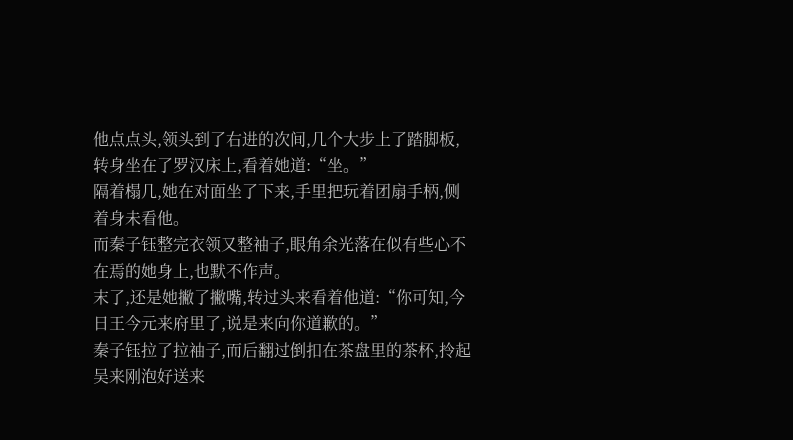他点点头,领头到了右进的次间,几个大步上了踏脚板,转身坐在了罗汉床上,看着她道:“坐。”
隔着榻几,她在对面坐了下来,手里把玩着团扇手柄,侧着身未看他。
而秦子钰整完衣领又整袖子,眼角余光落在似有些心不在焉的她身上,也默不作声。
末了,还是她撇了撇嘴,转过头来看着他道:“你可知,今日王今元来府里了,说是来向你道歉的。”
秦子钰拉了拉袖子,而后翻过倒扣在茶盘里的茶杯,拎起吴来刚泡好送来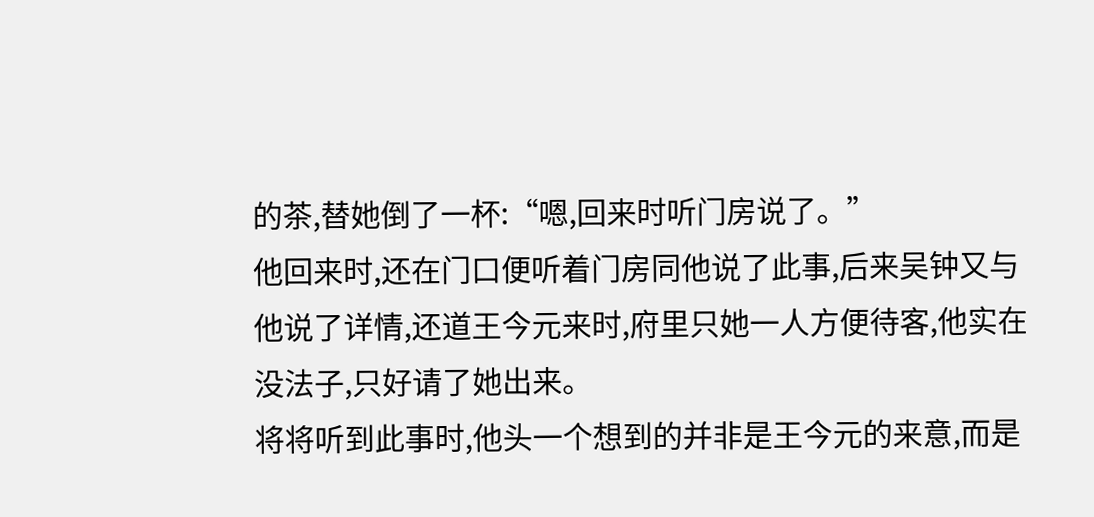的茶,替她倒了一杯:“嗯,回来时听门房说了。”
他回来时,还在门口便听着门房同他说了此事,后来吴钟又与他说了详情,还道王今元来时,府里只她一人方便待客,他实在没法子,只好请了她出来。
将将听到此事时,他头一个想到的并非是王今元的来意,而是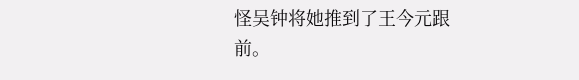怪吴钟将她推到了王今元跟前。